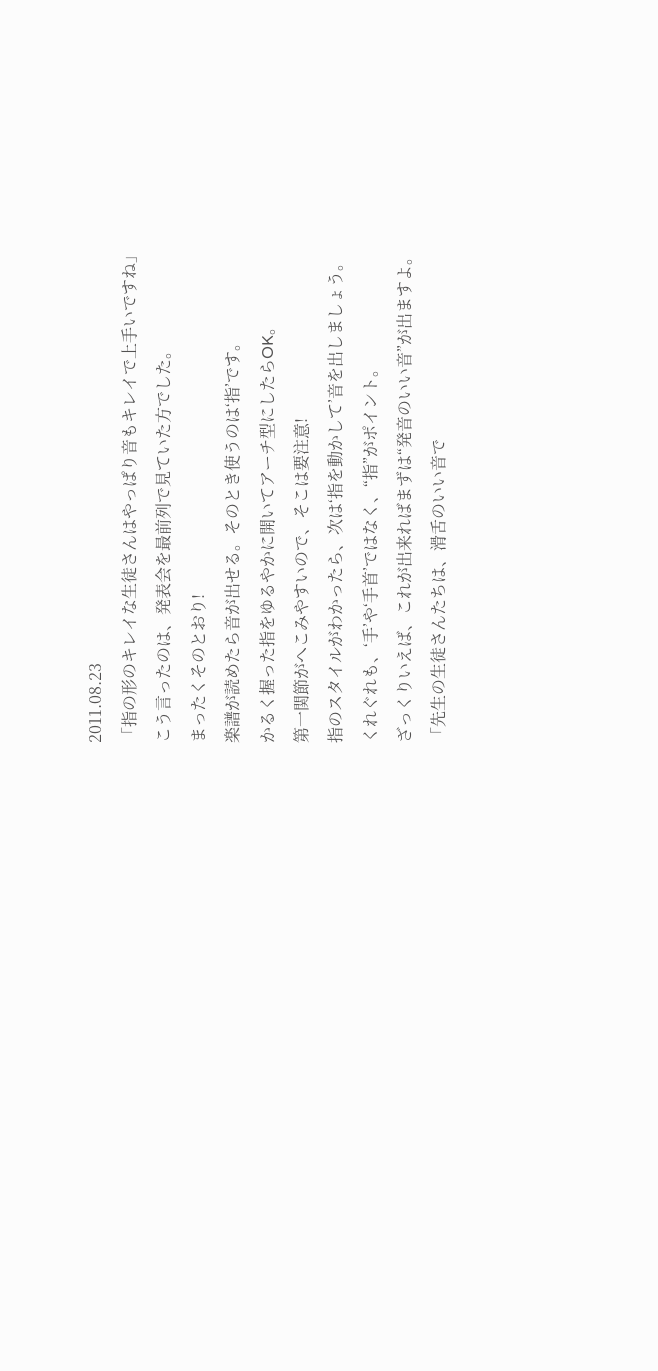2011.08.23
「指の形のキレイな生徒さんはやっぱり音もキレイで上手いですね」
こう言ったのは、発表会を最前列で見ていた方でした。
まったくそのとおり!
楽譜が読めたら音が出せる。そのとき使うのは‘指’です。
かるく握った指をゆるやかに開いてアーチ型にしたらOK。
第一関節がへこみやすいので、そこは要注意!
指のスタイルがわかったら、次は‘指を動かして’音を出しましょう。
くれぐれも、‘手’や‘手首’ではなく、“指”がポイント。
ざっくりいえば、これが出来ればまずは“発音のいい音”が出ますよ。
「先生の生徒さんたちは、滑舌のいい音で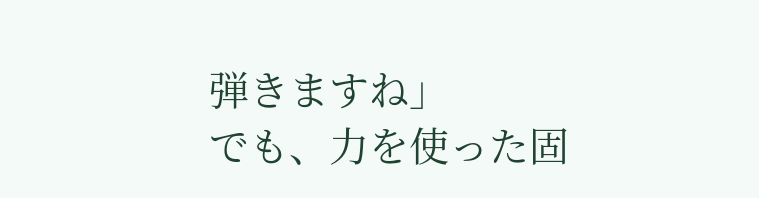弾きますね」
でも、力を使った固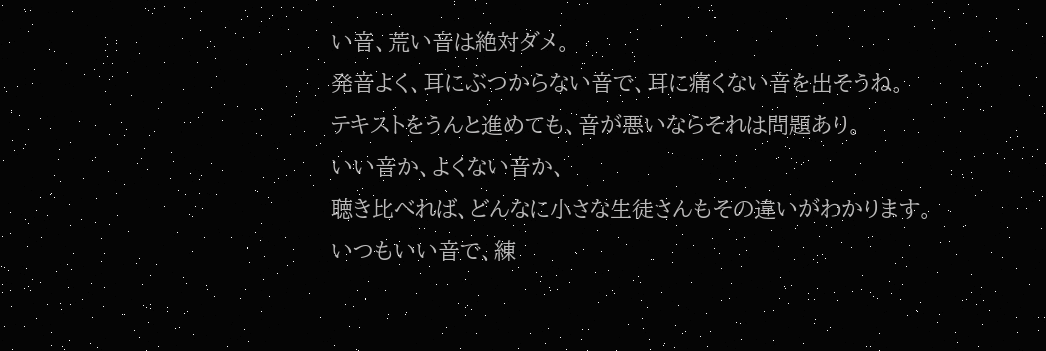い音、荒い音は絶対ダメ。
発音よく、耳にぶつからない音で、耳に痛くない音を出そうね。
テキストをうんと進めても、音が悪いならそれは問題あり。
いい音か、よくない音か、
聴き比べれば、どんなに小さな生徒さんもその違いがわかります。
いつもいい音で、練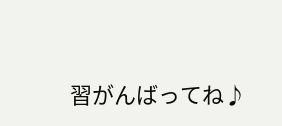習がんばってね♪